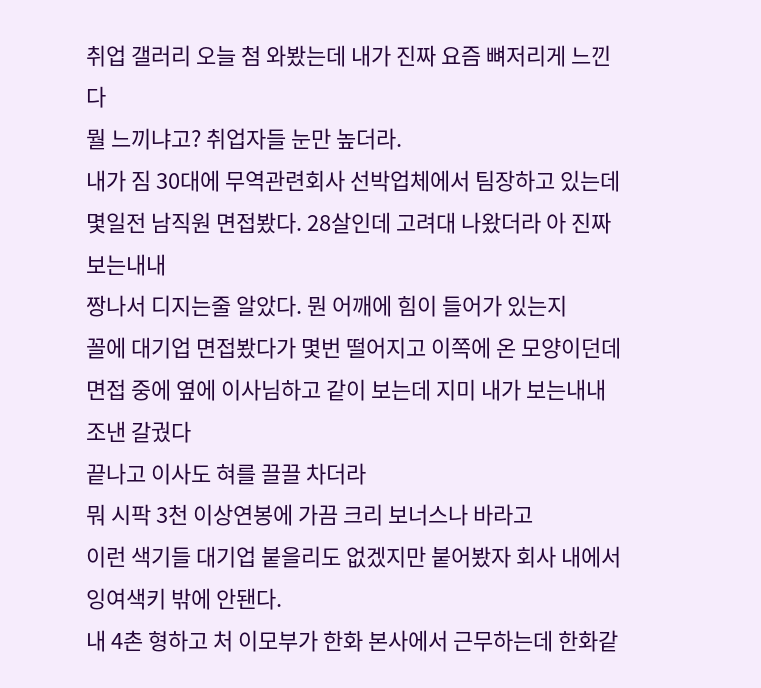취업 갤러리 오늘 첨 와봤는데 내가 진짜 요즘 뼈저리게 느낀다
뭘 느끼냐고? 취업자들 눈만 높더라.
내가 짐 30대에 무역관련회사 선박업체에서 팀장하고 있는데
몇일전 남직원 면접봤다. 28살인데 고려대 나왔더라 아 진짜 보는내내
짱나서 디지는줄 알았다. 뭔 어깨에 힘이 들어가 있는지
꼴에 대기업 면접봤다가 몇번 떨어지고 이쪽에 온 모양이던데
면접 중에 옆에 이사님하고 같이 보는데 지미 내가 보는내내 조낸 갈궜다
끝나고 이사도 혀를 끌끌 차더라
뭐 시팍 3천 이상연봉에 가끔 크리 보너스나 바라고
이런 색기들 대기업 붙을리도 없겠지만 붙어봤자 회사 내에서 잉여색키 밖에 안됀다.
내 4촌 형하고 처 이모부가 한화 본사에서 근무하는데 한화같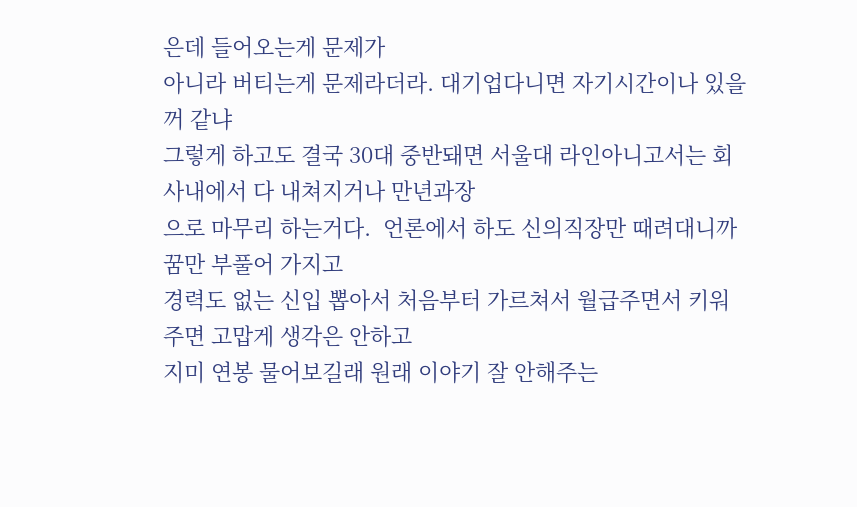은데 들어오는게 문제가
아니라 버티는게 문제라더라. 대기업다니면 자기시간이나 있을 꺼 같냐
그렇게 하고도 결국 30대 중반돼면 서울대 라인아니고서는 회사내에서 다 내쳐지거나 만년과장
으로 마무리 하는거다.  언론에서 하도 신의직장만 때려대니까 꿈만 부풀어 가지고
경력도 없는 신입 뽑아서 처음부터 가르쳐서 월급주면서 키워주면 고맙게 생각은 안하고
지미 연봉 물어보길래 원래 이야기 잘 안해주는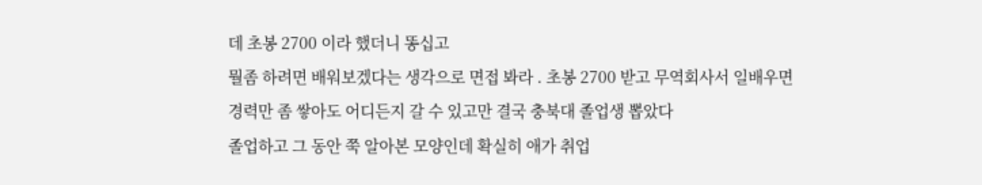데 초봉 2700 이라 했더니 똥십고
뭘좀 하려면 배워보겠다는 생각으로 면접 봐라 . 초봉 2700 받고 무역회사서 일배우면
경력만 좀 쌓아도 어디든지 갈 수 있고만 결국 충북대 졸업생 뽑았다
졸업하고 그 동안 쭉 알아본 모양인데 확실히 애가 취업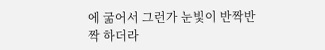에 굶어서 그런가 눈빛이 반짝반짝 하더라